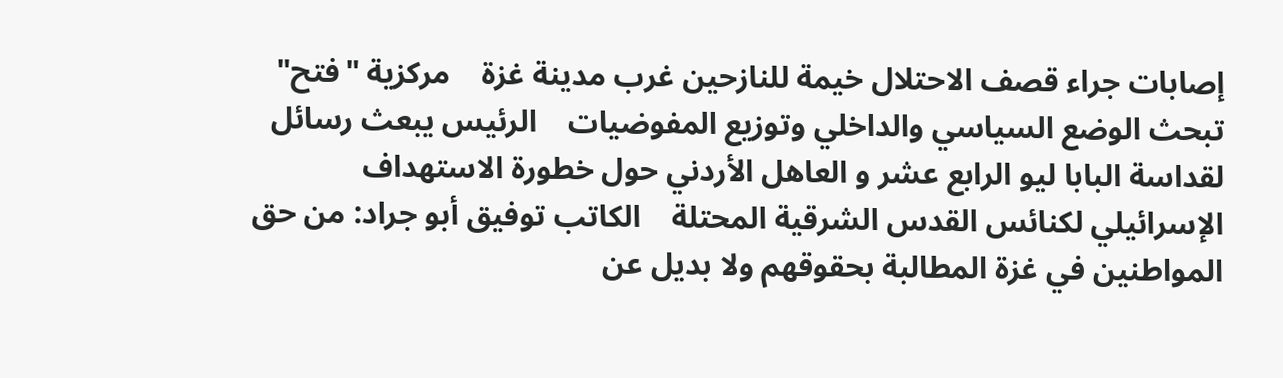إصابات جراء قصف الاحتلال خيمة للنازحين غرب مدينة غزة    مركزية "فتح" تبحث الوضع السياسي والداخلي وتوزيع المفوضيات    الرئيس يبعث رسائل لقداسة البابا ليو الرابع عشر و العاهل الأردني حول خطورة الاستهداف الإسرائيلي لكنائس القدس الشرقية المحتلة    الكاتب توفيق أبو جراد: من حق المواطنين في غزة المطالبة بحقوقهم ولا بديل عن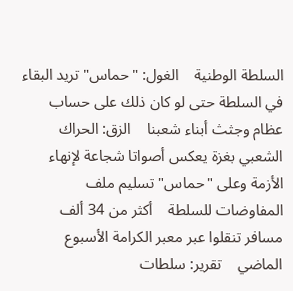السلطة الوطنية    الغول: "حماس" تريد البقاء في السلطة حتى لو كان ذلك على حساب عظام وجثث أبناء شعبنا    الزق: الحراك الشعبي بغزة يعكس أصواتا شجاعة لإنهاء الأزمة وعلى "حماس" تسليم ملف المفاوضات للسلطة    أكثر من 34 ألف مسافر تنقلوا عبر معبر الكرامة الأسبوع الماضي    تقرير: سلطات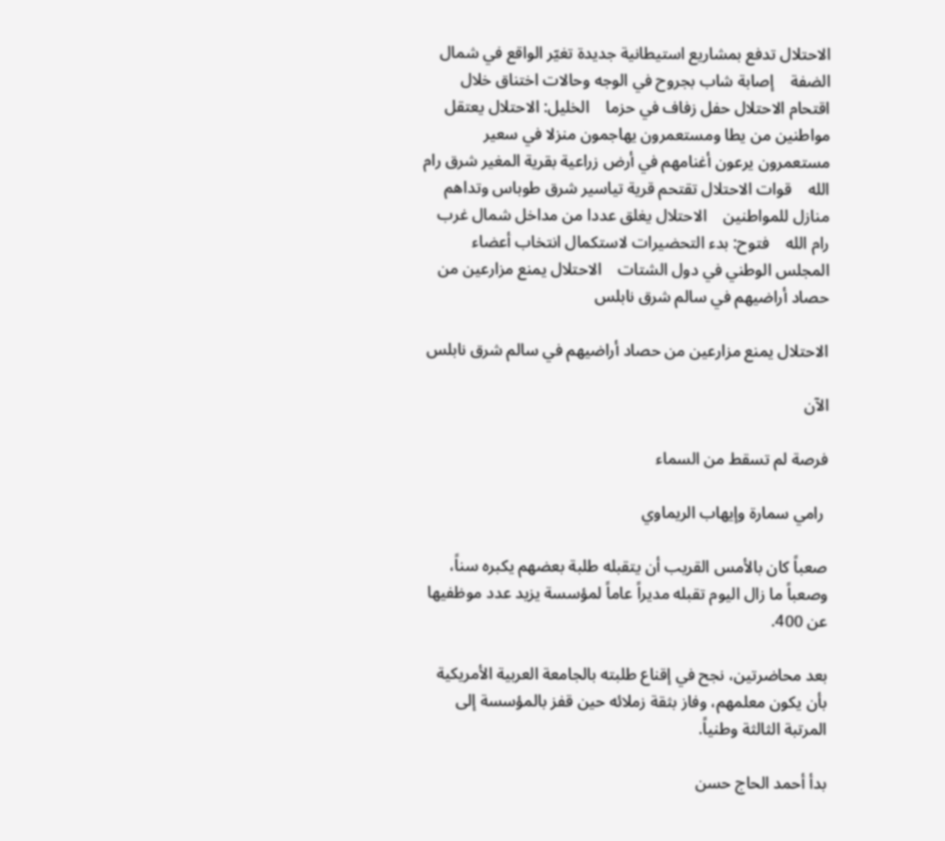الاحتلال تدفع بمشاريع استيطانية جديدة تغيّر الواقع في شمال الضفة    إصابة شاب بجروح في الوجه وحالات اختناق خلال اقتحام الاحتلال حفل زفاف في حزما    الخليل: الاحتلال يعتقل مواطنين من يطا ومستعمرون يهاجمون منزلا في سعير    مستعمرون يرعون أغنامهم في أرض زراعية بقرية المغير شرق رام الله    قوات الاحتلال تقتحم قرية تياسير شرق طوباس وتداهم منازل للمواطنين    الاحتلال يغلق عددا من مداخل شمال غرب رام الله    فتوح: بدء التحضيرات لاستكمال انتخاب أعضاء المجلس الوطني في دول الشتات    الاحتلال يمنع مزارعين من حصاد أراضيهم في سالم شرق نابلس

الاحتلال يمنع مزارعين من حصاد أراضيهم في سالم شرق نابلس

الآن

فرصة لم تسقط من السماء

 رامي سمارة وإيهاب الريماوي

صعباً كان بالأمس القريب أن يتقبله طلبة بعضهم يكبره سناً، وصعباً ما زال اليوم تقبله مديراً عاماً لمؤسسة يزيد عدد موظفيها عن 400.

بعد محاضرتين، نجح في إقناع طلبته بالجامعة العربية الأمريكية بأن يكون معلمهم، وفاز بثقة زملائه حين قفز بالمؤسسة إلى المرتبة الثالثة وطنياً.

بدأ أحمد الحاج حسن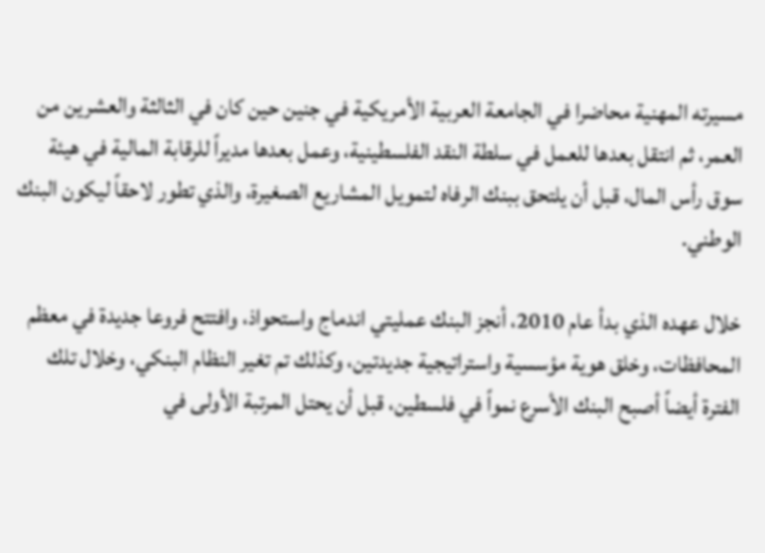مسيرته المهنية محاضرا في الجامعة العربية الأمريكية في جنين حين كان في الثالثة والعشرين من العمر، ثم انتقل بعدها للعمل في سلطة النقد الفلسطينية، وعمل بعدها مديراً للرقابة المالية في هيئة سوق رأس المال، قبل أن يلتحق ببنك الرفاه لتمويل المشاريع الصغيرة، والذي تطور لاحقاً ليكون البنك الوطني.

خلال عهده الذي بدأ عام 2010، أنجز البنك عمليتي اندماج واستحواذ، وافتتح فروعا جديدة في معظم المحافظات، وخلق هوية مؤسسية واستراتيجية جديدتين، وكذلك تم تغير النظام البنكي، وخلال تلك الفترة أيضاً أصبح البنك الأسرع نمواً في فلسطين، قبل أن يحتل المرتبة الأولى في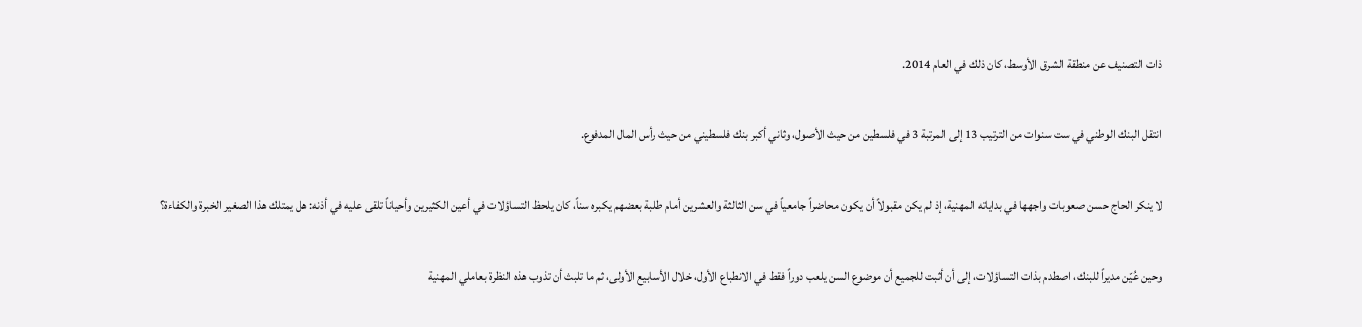ذات التصنيف عن منطقة الشرق الأوسط، كان ذلك في العام 2014.

انتقل البنك الوطني في ست سنوات من الترتيب 13 إلى المرتبة 3 في فلسطين من حيث الأصول، وثاني أكبر بنك فلسطيني من حيث رأس المال المدفوع.

لا ينكر الحاج حسن صعوبات واجهها في بداياته المهنية، إذ لم يكن مقبولاً أن يكون محاضراً جامعياً في سن الثالثة والعشرين أمام طلبة بعضهم يكبره سناً، كان يلحظ التساؤلات في أعين الكثيرين وأحياناً تلقى عليه في أذنه: هل يمتلك هذا الصغير الخبرة والكفاءة؟

وحين عُيّن مديراً للبنك، اصطدم بذات التساؤلات، إلى أن أثبت للجميع أن موضوع السن يلعب دوراً فقط في الانطباع الأول، خلال الأسابيع الأولى، ثم ما تلبث أن تذوب هذه النظرة بعاملي المهنية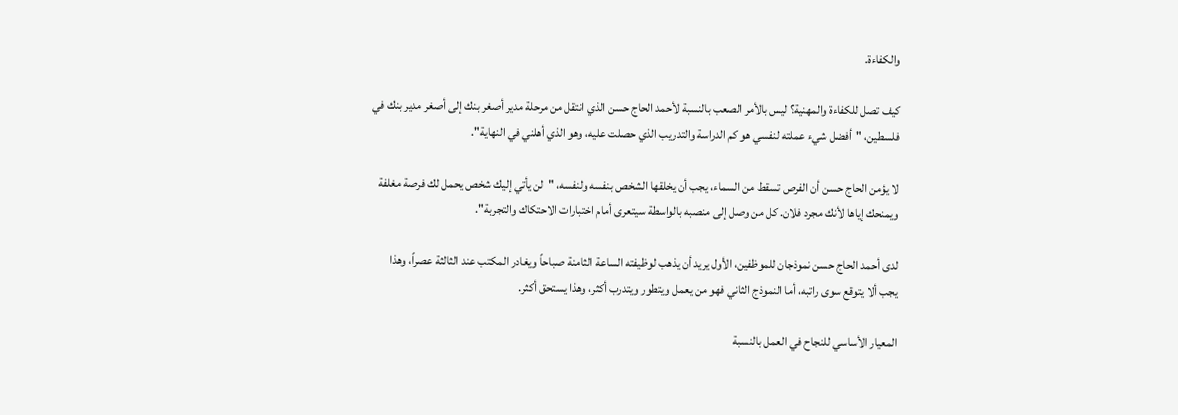والكفاءة.

كيف تصل للكفاءة والمهنية؟ ليس بالأمر الصعب بالنسبة لأحمد الحاج حسن الذي انتقل من مرحلة مدير أصغر بنك إلى أصغر مدير بنك في فلسطين، "أفضل شيء عملته لنفسي هو كم الدراسة والتدريب الذي حصلت عليه، وهو الذي أهلني في النهاية".

لا يؤمن الحاج حسن أن الفرص تسقط من السماء، يجب أن يخلقها الشخص بنفسه ولنفسه، "لن يأتي إليك شخص يحمل لك فرصة مغلفة ويمنحك إياها لأنك مجرد فلان. كل من وصل إلى منصبه بالواسطة سيتعرى أمام اختبارات الاحتكاك والتجربة".

لدى أحمد الحاج حسن نموذجان للموظفين، الأول يريد أن يذهب لوظيفته الساعة الثامنة صباحاً ويغادر المكتب عند الثالثة عصراً، وهذا يجب ألا يتوقع سوى راتبه، أما النموذج الثاني فهو من يعمل ويتطور ويتدرب أكثر، وهذا يستحق أكثر.

المعيار الأساسي للنجاح في العمل بالنسبة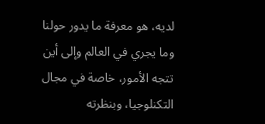لديه، هو معرفة ما يدور حولنا وما يجري في العالم وإلى أين تتجه الأمور، خاصة في مجال التكنلوجيا، وبنظرته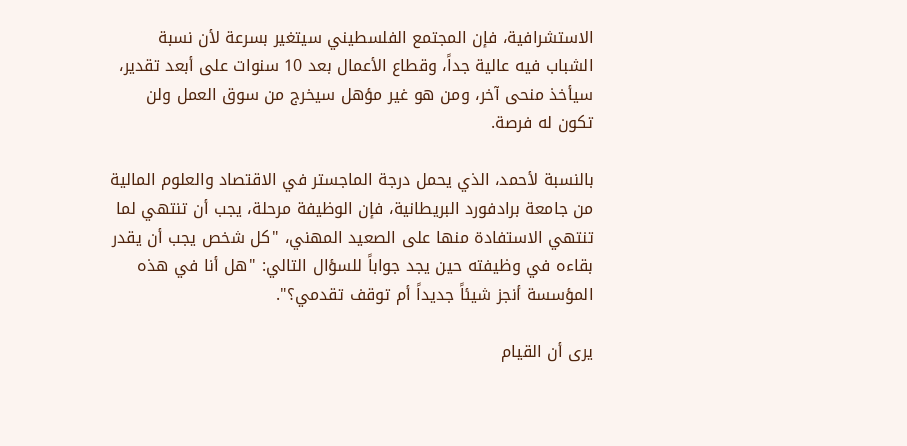الاستشرافية، فإن المجتمع الفلسطيني سيتغير بسرعة لأن نسبة الشباب فيه عالية جداً، وقطاع الأعمال بعد 10 سنوات على أبعد تقدير، سيأخذ منحى آخر، ومن هو غير مؤهل سيخرج من سوق العمل ولن تكون له فرصة.

بالنسبة لأحمد، الذي يحمل درجة الماجستر في الاقتصاد والعلوم المالية من جامعة برادفورد البريطانية، فإن الوظيفة مرحلة، يجب أن تنتهي لما تنتهي الاستفادة منها على الصعيد المهني، "كل شخص يجب أن يقدر بقاءه في وظيفته حين يجد جواباً للسؤال التالي: "هل أنا في هذه المؤسسة أنجز شيئاً جديداً أم توقف تقدمي؟".

يرى أن القيام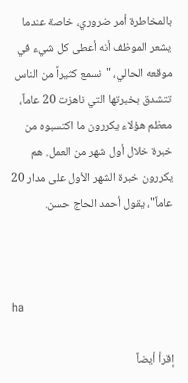بالمخاطرة أمر ضروري، خاصة عندما يشعر الموظف أنه أعطى كل شيء في موقعه الحالي، "نسمع كثيراً من الناس تتشدق بخبرتها التي ناهزت 20 عاماً، معظم هؤلاء يكررون ما اكتسبوه من خبرة خلال أول شهر من العمل. هم يكررون خبرة الشهر الأول على مدار 20 عاماً"، يقول أحمد الحاج حسن.



ha

إقرأ أيضاً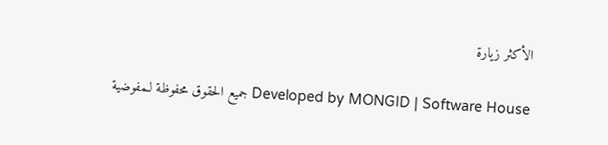الأكثر زيارة

Developed by MONGID | Software House جميع الحقوق محفوظة لـمفوضية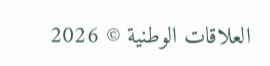العلاقات الوطنية © 2026